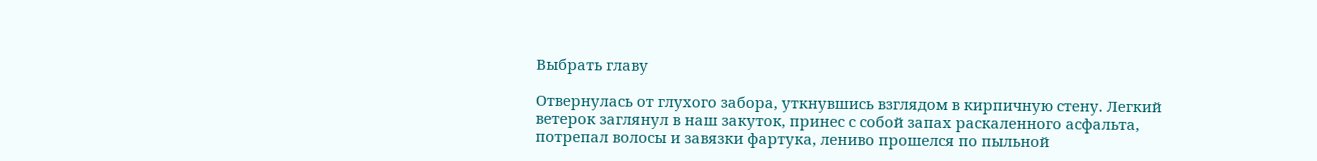Выбрать главу

Отвернулась от глухого забора, уткнувшись взглядом в кирпичную стену. Легкий ветерок заглянул в наш закуток, принес с собой запах раскаленного асфальта, потрепал волосы и завязки фартука, лениво прошелся по пыльной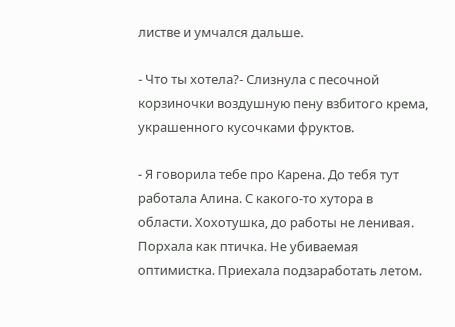листве и умчался дальше.

- Что ты хотела?- Слизнула с песочной корзиночки воздушную пену взбитого крема, украшенного кусочками фруктов.

- Я говорила тебе про Карена. До тебя тут работала Алина. С какого-то хутора в области. Хохотушка, до работы не ленивая. Порхала как птичка. Не убиваемая оптимистка. Приехала подзаработать летом.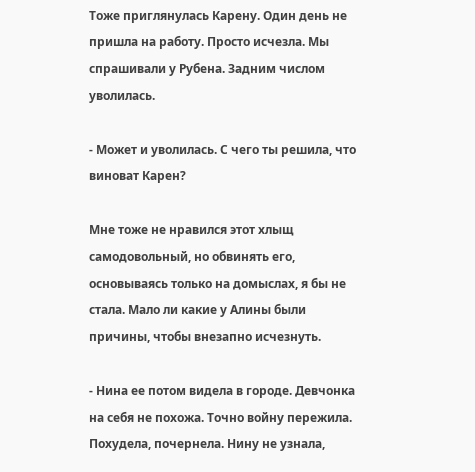Тоже приглянулась Карену. Один день не пришла на работу. Просто исчезла. Мы спрашивали у Рубена. Задним числом уволилась.

- Может и уволилась. С чего ты решила, что виноват Карен?

Мне тоже не нравился этот хлыщ самодовольный, но обвинять его, основываясь только на домыслах, я бы не стала. Мало ли какие у Алины были причины, чтобы внезапно исчезнуть.

- Нина ее потом видела в городе. Девчонка на себя не похожа. Точно войну пережила. Похудела, почернела. Нину не узнала,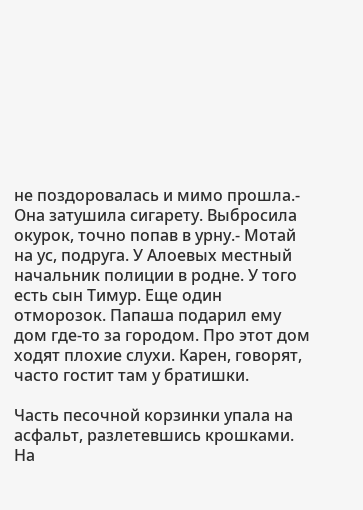не поздоровалась и мимо прошла.- Она затушила сигарету. Выбросила окурок, точно попав в урну.- Мотай на ус, подруга. У Алоевых местный начальник полиции в родне. У того есть сын Тимур. Еще один отморозок. Папаша подарил ему дом где-то за городом. Про этот дом ходят плохие слухи. Карен, говорят, часто гостит там у братишки.

Часть песочной корзинки упала на асфальт, разлетевшись крошками. На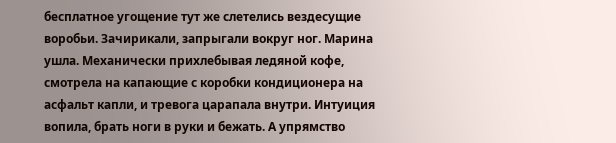бесплатное угощение тут же слетелись вездесущие воробьи. Зачирикали, запрыгали вокруг ног. Марина ушла. Механически прихлебывая ледяной кофе, смотрела на капающие с коробки кондиционера на асфальт капли, и тревога царапала внутри. Интуиция вопила, брать ноги в руки и бежать. А упрямство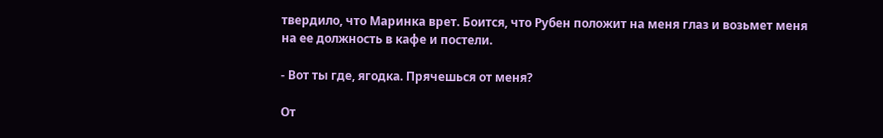твердило, что Маринка врет. Боится, что Рубен положит на меня глаз и возьмет меня на ее должность в кафе и постели.

- Вот ты где, ягодка. Прячешься от меня?

От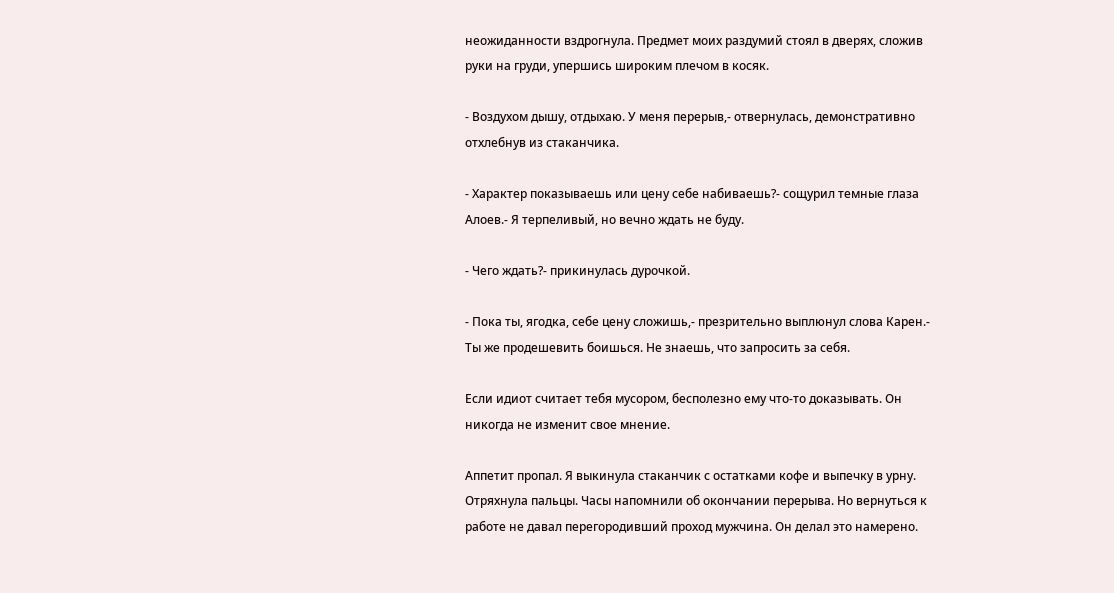неожиданности вздрогнула. Предмет моих раздумий стоял в дверях, сложив руки на груди, упершись широким плечом в косяк.

- Воздухом дышу, отдыхаю. У меня перерыв,- отвернулась, демонстративно отхлебнув из стаканчика.

- Характер показываешь или цену себе набиваешь?- сощурил темные глаза Алоев.- Я терпеливый, но вечно ждать не буду.

- Чего ждать?- прикинулась дурочкой.

- Пока ты, ягодка, себе цену сложишь,- презрительно выплюнул слова Карен.- Ты же продешевить боишься. Не знаешь, что запросить за себя.

Если идиот считает тебя мусором, бесполезно ему что-то доказывать. Он никогда не изменит свое мнение.

Аппетит пропал. Я выкинула стаканчик с остатками кофе и выпечку в урну. Отряхнула пальцы. Часы напомнили об окончании перерыва. Но вернуться к работе не давал перегородивший проход мужчина. Он делал это намерено.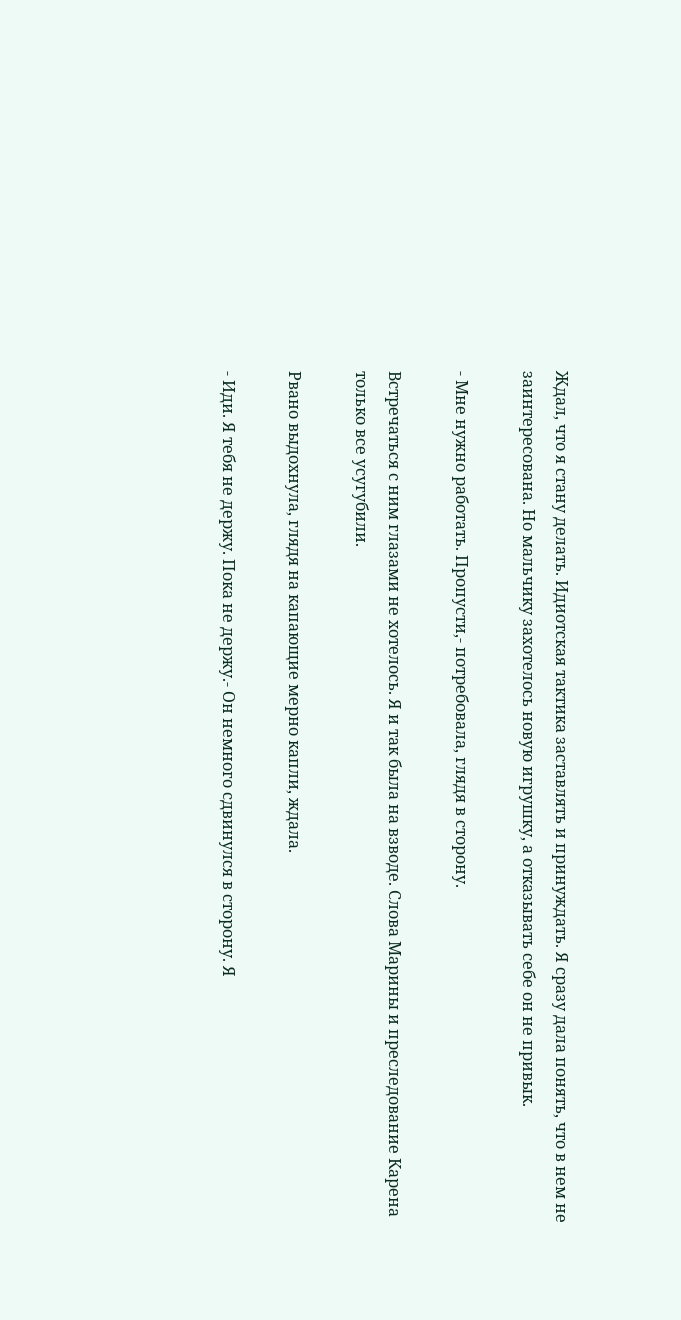Ждал, что я стану делать. Идиотская тактика заставлять и принуждать. Я сразу дала понять, что в нем не заинтересована. Но мальчику захотелось новую игрушку, а отказывать себе он не привык.

- Мне нужно работать. Пропусти,- потребовала, глядя в сторону.

Встречаться с ним глазами не хотелось. Я и так была на взводе. Слова Марины и преследование Карена только все усугубили.

Рвано выдохнула, глядя на капающие мерно капли, ждала.

- Иди. Я тебя не держу. Пока не держу.- Он немного сдвинулся в сторону. Я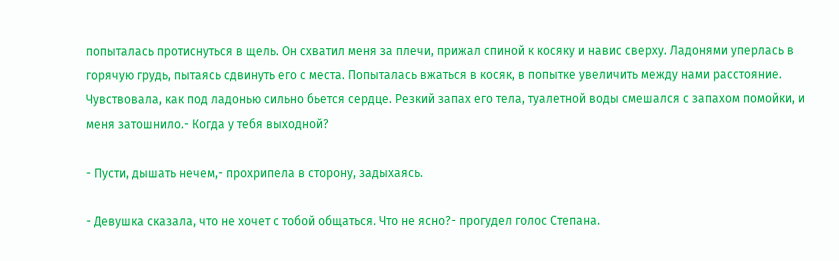попыталась протиснуться в щель. Он схватил меня за плечи, прижал спиной к косяку и навис сверху. Ладонями уперлась в горячую грудь, пытаясь сдвинуть его с места. Попыталась вжаться в косяк, в попытке увеличить между нами расстояние. Чувствовала, как под ладонью сильно бьется сердце. Резкий запах его тела, туалетной воды смешался с запахом помойки, и меня затошнило.- Когда у тебя выходной?

- Пусти, дышать нечем,- прохрипела в сторону, задыхаясь.

- Девушка сказала, что не хочет с тобой общаться. Что не ясно?- прогудел голос Степана.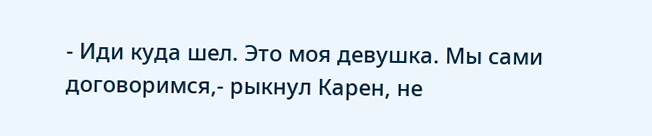- Иди куда шел. Это моя девушка. Мы сами договоримся,- рыкнул Карен, не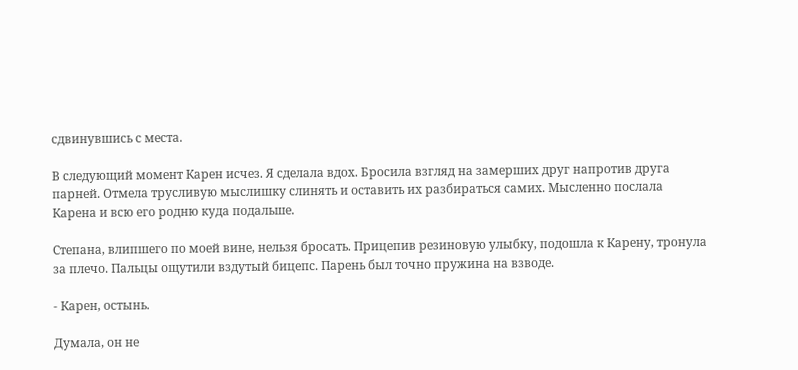сдвинувшись с места.

В следующий момент Карен исчез. Я сделала вдох. Бросила взгляд на замерших друг напротив друга парней. Отмела трусливую мыслишку слинять и оставить их разбираться самих. Мысленно послала Карена и всю его родню куда подальше.

Степана, влипшего по моей вине, нельзя бросать. Прицепив резиновую улыбку, подошла к Карену, тронула за плечо. Пальцы ощутили вздутый бицепс. Парень был точно пружина на взводе.

- Карен, остынь.

Думала, он не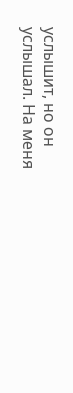услышит, но он услышал. На меня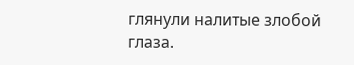глянули налитые злобой глаза.